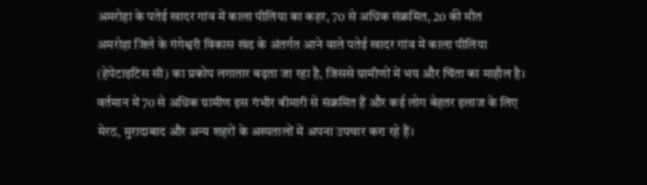अमरोहा के पतेई खादर गांव में काला पीलिया का कहर, 70 से अधिक संक्रमित, 20 की मौत
अमरोहा जिले के गंगेश्वरी विकास खंड के अंतर्गत आने वाले पतेई खादर गांव में काला पीलिया (हेपेटाइटिस सी) का प्रकोप लगातार बढ़ता जा रहा है, जिससे ग्रामीणों में भय और चिंता का माहौल है। वर्तमान में 70 से अधिक ग्रामीण इस गंभीर बीमारी से संक्रमित हैं और कई लोग बेहतर इलाज के लिए मेरठ, मुरादाबाद और अन्य शहरों के अस्पतालों में अपना उपचार करा रहे हैं।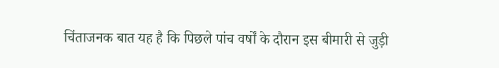चिंताजनक बात यह है कि पिछले पांच वर्षों के दौरान इस बीमारी से जुड़ी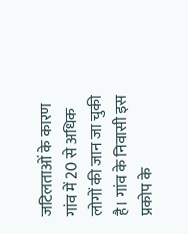जटिलताओं के कारण गांव में 20 से अधिक लोगों की जान जा चुकी है। गांव के निवासी इस प्रकोप के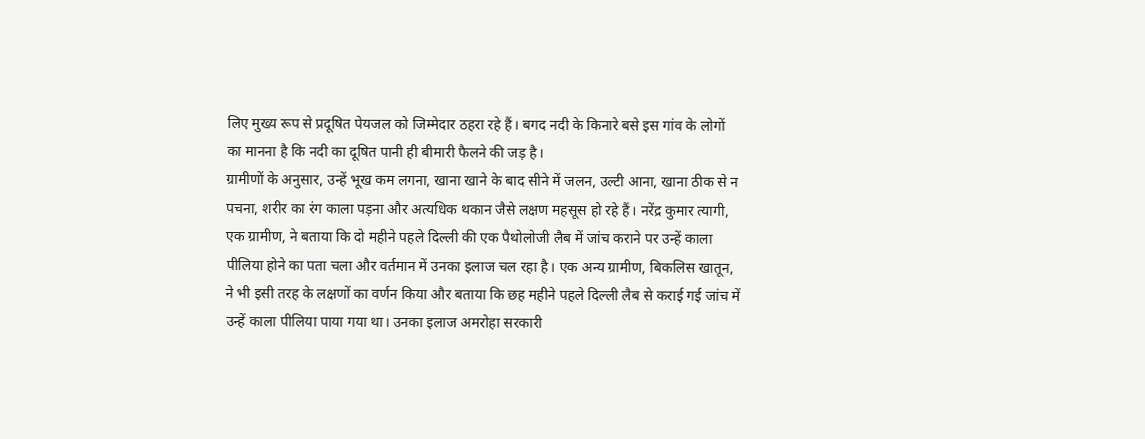लिए मुख्य रूप से प्रदूषित पेयजल को जिम्मेदार ठहरा रहे हैं। बगद नदी के किनारे बसे इस गांव के लोगों का मानना है कि नदी का दूषित पानी ही बीमारी फैलने की जड़ है।
ग्रामीणों के अनुसार, उन्हें भूख कम लगना, खाना खाने के बाद सीने में जलन, उल्टी आना, खाना ठीक से न पचना, शरीर का रंग काला पड़ना और अत्यधिक थकान जैसे लक्षण महसूस हो रहे हैं। नरेंद्र कुमार त्यागी, एक ग्रामीण, ने बताया कि दो महीने पहले दिल्ली की एक पैथोलोजी लैब में जांच कराने पर उन्हें काला पीलिया होने का पता चला और वर्तमान में उनका इलाज चल रहा है। एक अन्य ग्रामीण, बिकलिस खातून, ने भी इसी तरह के लक्षणों का वर्णन किया और बताया कि छह महीने पहले दिल्ली लैब से कराई गई जांच में उन्हें काला पीलिया पाया गया था। उनका इलाज अमरोहा सरकारी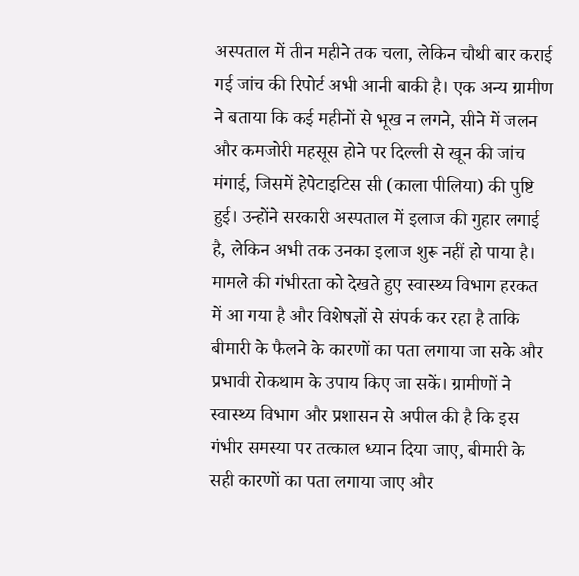अस्पताल में तीन महीने तक चला, लेकिन चौथी बार कराई गई जांच की रिपोर्ट अभी आनी बाकी है। एक अन्य ग्रामीण ने बताया कि कई महीनों से भूख न लगने, सीने में जलन और कमजोरी महसूस होने पर दिल्ली से खून की जांच मंगाई, जिसमें हेपेटाइटिस सी (काला पीलिया) की पुष्टि हुई। उन्होंने सरकारी अस्पताल में इलाज की गुहार लगाई है, लेकिन अभी तक उनका इलाज शुरू नहीं हो पाया है।
मामले की गंभीरता को देखते हुए स्वास्थ्य विभाग हरकत में आ गया है और विशेषज्ञों से संपर्क कर रहा है ताकि बीमारी के फैलने के कारणों का पता लगाया जा सके और प्रभावी रोकथाम के उपाय किए जा सकें। ग्रामीणों ने स्वास्थ्य विभाग और प्रशासन से अपील की है कि इस गंभीर समस्या पर तत्काल ध्यान दिया जाए, बीमारी के सही कारणों का पता लगाया जाए और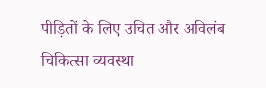पीड़ितों के लिए उचित और अविलंब चिकित्सा व्यवस्था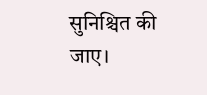सुनिश्चित की जाए।